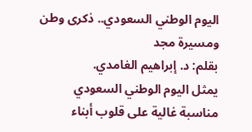اليوم الوطني السعودي.. ذكرى وطن ومسيرة مجد
بقلم: د. إبراهيم الغامدي.
يمثل اليوم الوطني السعودي مناسبة غالية على قلوب أبناء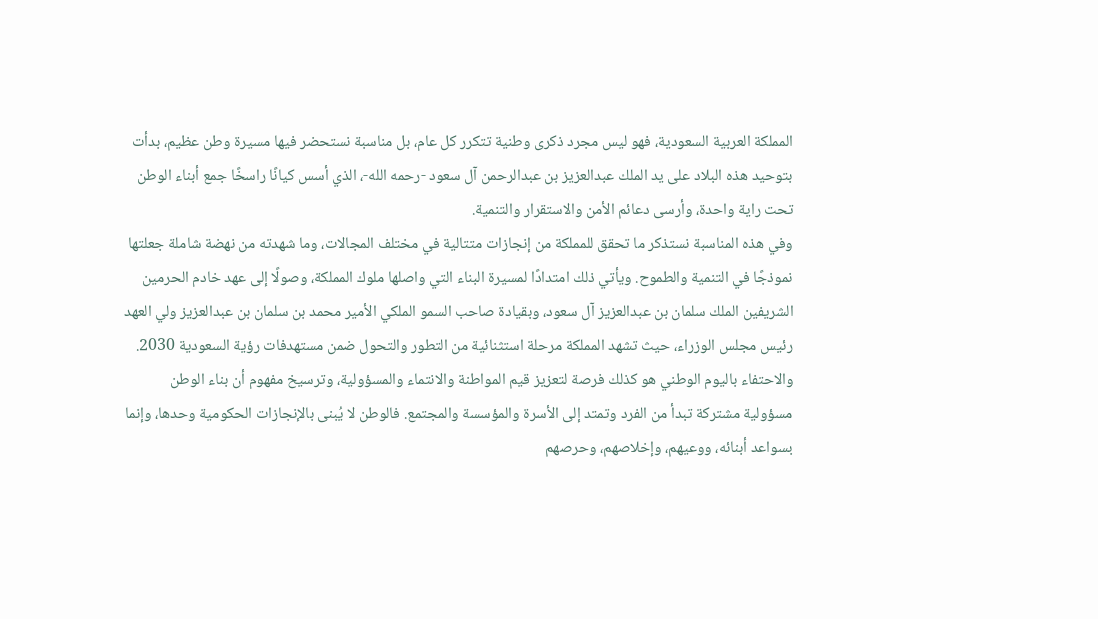المملكة العربية السعودية، فهو ليس مجرد ذكرى وطنية تتكرر كل عام، بل مناسبة نستحضر فيها مسيرة وطن عظيم، بدأت بتوحيد هذه البلاد على يد الملك عبدالعزيز بن عبدالرحمن آل سعود -رحمه الله-، الذي أسس كيانًا راسخًا جمع أبناء الوطن تحت راية واحدة، وأرسى دعائم الأمن والاستقرار والتنمية.
وفي هذه المناسبة نستذكر ما تحقق للمملكة من إنجازات متتالية في مختلف المجالات، وما شهدته من نهضة شاملة جعلتها نموذجًا في التنمية والطموح. ويأتي ذلك امتدادًا لمسيرة البناء التي واصلها ملوك المملكة، وصولًا إلى عهد خادم الحرمين الشريفين الملك سلمان بن عبدالعزيز آل سعود، وبقيادة صاحب السمو الملكي الأمير محمد بن سلمان بن عبدالعزيز ولي العهد رئيس مجلس الوزراء، حيث تشهد المملكة مرحلة استثنائية من التطور والتحول ضمن مستهدفات رؤية السعودية 2030.
والاحتفاء باليوم الوطني هو كذلك فرصة لتعزيز قيم المواطنة والانتماء والمسؤولية، وترسيخ مفهوم أن بناء الوطن مسؤولية مشتركة تبدأ من الفرد وتمتد إلى الأسرة والمؤسسة والمجتمع. فالوطن لا يُبنى بالإنجازات الحكومية وحدها، وإنما بسواعد أبنائه، ووعيهم، وإخلاصهم، وحرصهم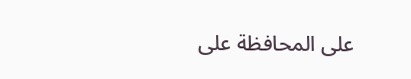على المحافظة على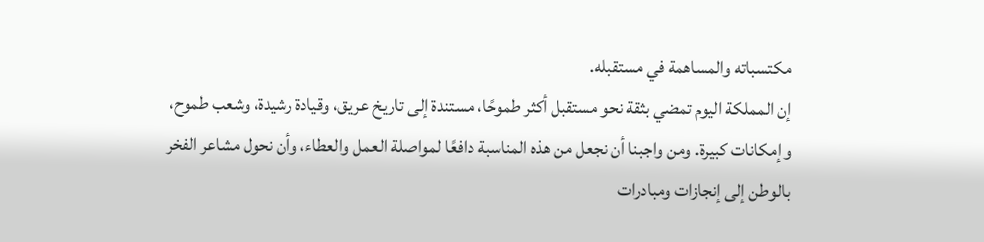مكتسباته والمساهمة في مستقبله.
إن المملكة اليوم تمضي بثقة نحو مستقبل أكثر طموحًا، مستندة إلى تاريخ عريق، وقيادة رشيدة، وشعب طموح، وإمكانات كبيرة. ومن واجبنا أن نجعل من هذه المناسبة دافعًا لمواصلة العمل والعطاء، وأن نحول مشاعر الفخر بالوطن إلى إنجازات ومبادرات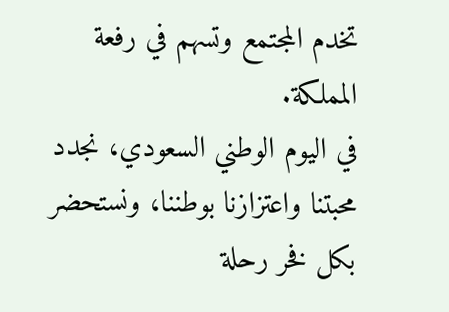تخدم المجتمع وتسهم في رفعة المملكة.
في اليوم الوطني السعودي، نجدد محبتنا واعتزازنا بوطننا، ونستحضر بكل فخر رحلة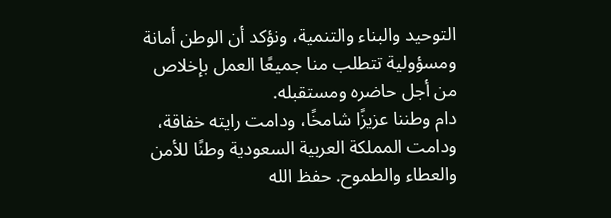التوحيد والبناء والتنمية، ونؤكد أن الوطن أمانة ومسؤولية تتطلب منا جميعًا العمل بإخلاص من أجل حاضره ومستقبله.
دام وطننا عزيزًا شامخًا، ودامت رايته خفاقة، ودامت المملكة العربية السعودية وطنًا للأمن والعطاء والطموح. حفظ الله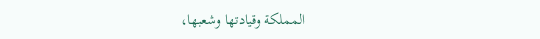المملكة وقيادتها وشعبها،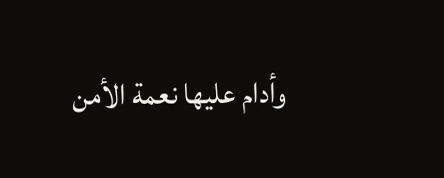وأدام عليها نعمة الأمن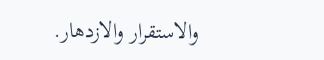والاستقرار والازدهار.